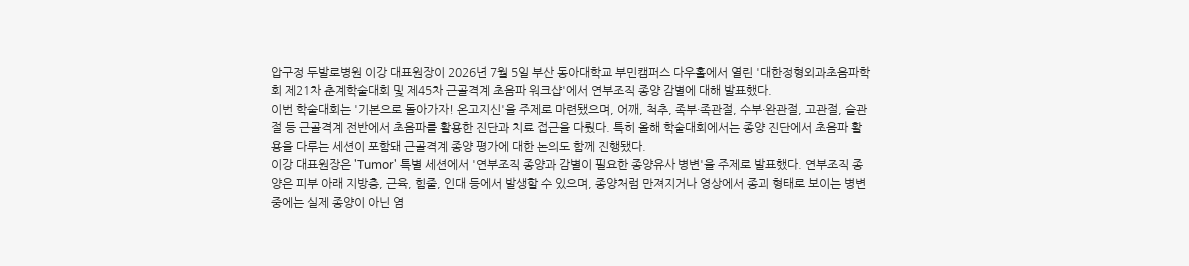압구정 두발로병원 이강 대표원장이 2026년 7월 5일 부산 동아대학교 부민캠퍼스 다우홀에서 열린 '대한정형외과초음파학회 제21차 춘계학술대회 및 제45차 근골격계 초음파 워크샵'에서 연부조직 종양 감별에 대해 발표했다.
이번 학술대회는 '기본으로 돌아가자! 온고지신'을 주제로 마련됐으며, 어깨, 척추, 족부·족관절, 수부·완관절, 고관절, 슬관절 등 근골격계 전반에서 초음파를 활용한 진단과 치료 접근을 다뤘다. 특히 올해 학술대회에서는 종양 진단에서 초음파 활용을 다루는 세션이 포함돼 근골격계 종양 평가에 대한 논의도 함께 진행됐다.
이강 대표원장은 'Tumor' 특별 세션에서 '연부조직 종양과 감별이 필요한 종양유사 병변'을 주제로 발표했다. 연부조직 종양은 피부 아래 지방층, 근육, 힘줄, 인대 등에서 발생할 수 있으며, 종양처럼 만져지거나 영상에서 종괴 형태로 보이는 병변 중에는 실제 종양이 아닌 염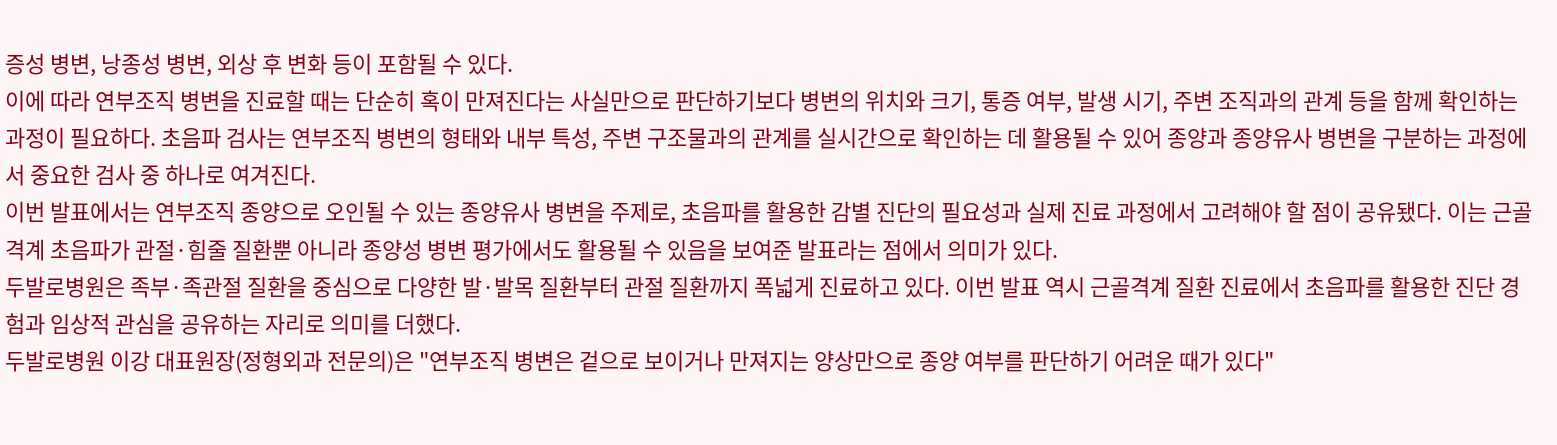증성 병변, 낭종성 병변, 외상 후 변화 등이 포함될 수 있다.
이에 따라 연부조직 병변을 진료할 때는 단순히 혹이 만져진다는 사실만으로 판단하기보다 병변의 위치와 크기, 통증 여부, 발생 시기, 주변 조직과의 관계 등을 함께 확인하는 과정이 필요하다. 초음파 검사는 연부조직 병변의 형태와 내부 특성, 주변 구조물과의 관계를 실시간으로 확인하는 데 활용될 수 있어 종양과 종양유사 병변을 구분하는 과정에서 중요한 검사 중 하나로 여겨진다.
이번 발표에서는 연부조직 종양으로 오인될 수 있는 종양유사 병변을 주제로, 초음파를 활용한 감별 진단의 필요성과 실제 진료 과정에서 고려해야 할 점이 공유됐다. 이는 근골격계 초음파가 관절·힘줄 질환뿐 아니라 종양성 병변 평가에서도 활용될 수 있음을 보여준 발표라는 점에서 의미가 있다.
두발로병원은 족부·족관절 질환을 중심으로 다양한 발·발목 질환부터 관절 질환까지 폭넓게 진료하고 있다. 이번 발표 역시 근골격계 질환 진료에서 초음파를 활용한 진단 경험과 임상적 관심을 공유하는 자리로 의미를 더했다.
두발로병원 이강 대표원장(정형외과 전문의)은 "연부조직 병변은 겉으로 보이거나 만져지는 양상만으로 종양 여부를 판단하기 어려운 때가 있다"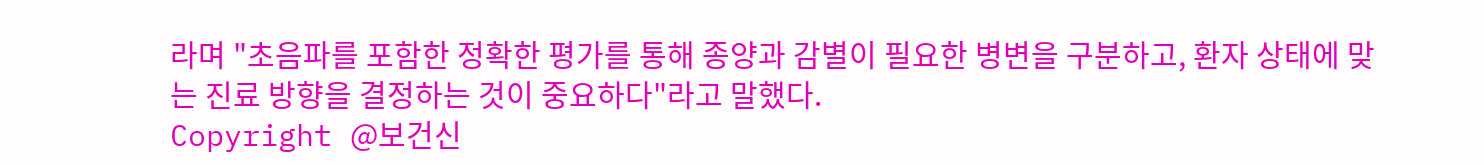라며 "초음파를 포함한 정확한 평가를 통해 종양과 감별이 필요한 병변을 구분하고, 환자 상태에 맞는 진료 방향을 결정하는 것이 중요하다"라고 말했다.
Copyright @보건신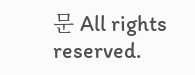문 All rights reserved.